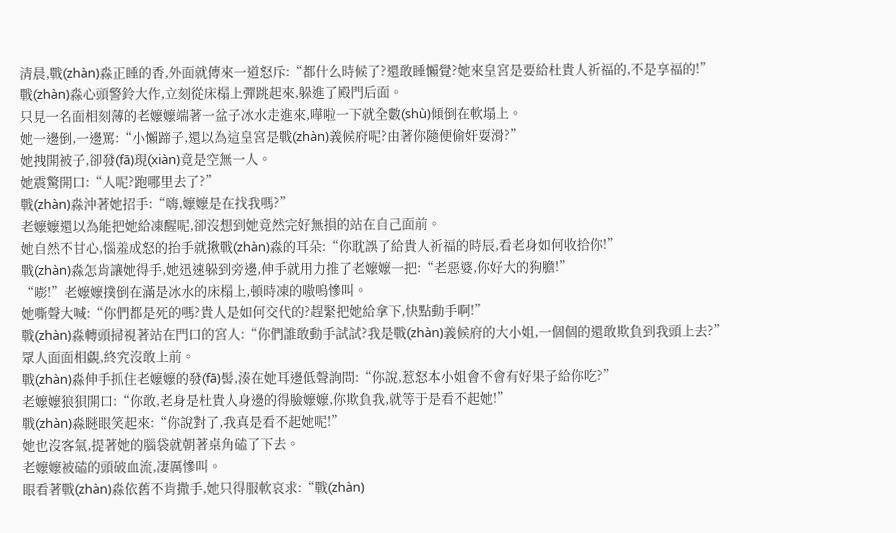清晨,戰(zhàn)淼正睡的香,外面就傳來一道怒斥:“都什么時候了?還敢睡懶覺?她來皇宮是要給杜貴人祈福的,不是享福的!”
戰(zhàn)淼心頭警鈴大作,立刻從床榻上彈跳起來,躲進了殿門后面。
只見一名面相刻薄的老嬤嬤端著一盆子冰水走進來,嘩啦一下就全數(shù)傾倒在軟塌上。
她一邊倒,一邊罵:“小懶蹄子,還以為這皇宮是戰(zhàn)義候府呢?由著你隨便偷奸耍滑?”
她拽開被子,卻發(fā)現(xiàn)竟是空無一人。
她震驚開口:“人呢?跑哪里去了?”
戰(zhàn)淼沖著她招手:“嗨,嬤嬤是在找我嗎?”
老嬤嬤還以為能把她給凍醒呢,卻沒想到她竟然完好無損的站在自己面前。
她自然不甘心,惱羞成怒的抬手就揪戰(zhàn)淼的耳朵:“你耽誤了給貴人祈福的時辰,看老身如何收拾你!”
戰(zhàn)淼怎肯讓她得手,她迅速躲到旁邊,伸手就用力推了老嬤嬤一把:“老惡婆,你好大的狗膽!”
“嘭!”老嬤嬤撲倒在滿是冰水的床榻上,頓時凍的嗷嗚慘叫。
她嘶聲大喊:“你們都是死的嗎?貴人是如何交代的?趕緊把她給拿下,快點動手啊!”
戰(zhàn)淼轉頭掃視著站在門口的宮人:“你們誰敢動手試試?我是戰(zhàn)義候府的大小姐,一個個的還敢欺負到我頭上去?”
眾人面面相覷,終究沒敢上前。
戰(zhàn)淼伸手抓住老嬤嬤的發(fā)髻,湊在她耳邊低聲詢問:“你說,惹怒本小姐會不會有好果子給你吃?”
老嬤嬤狼狽開口:“你敢,老身是杜貴人身邊的得臉嬤嬤,你欺負我,就等于是看不起她!”
戰(zhàn)淼瞇眼笑起來:“你說對了,我真是看不起她呢!”
她也沒客氣,提著她的腦袋就朝著桌角磕了下去。
老嬤嬤被磕的頭破血流,凄厲慘叫。
眼看著戰(zhàn)淼依舊不肯撒手,她只得服軟哀求:“戰(zhàn)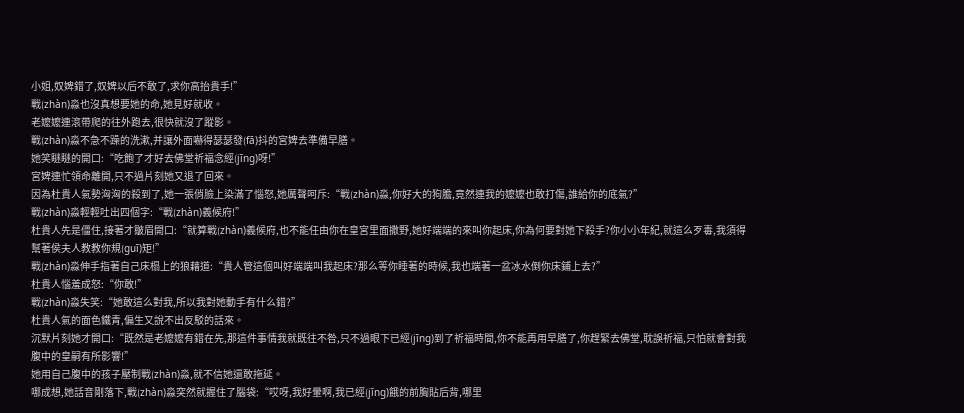小姐,奴婢錯了,奴婢以后不敢了,求你高抬貴手!”
戰(zhàn)淼也沒真想要她的命,她見好就收。
老嬤嬤連滾帶爬的往外跑去,很快就沒了蹤影。
戰(zhàn)淼不急不躁的洗漱,并讓外面嚇得瑟瑟發(fā)抖的宮婢去準備早膳。
她笑瞇瞇的開口:“吃飽了才好去佛堂祈福念經(jīng)呀!”
宮婢連忙領命離開,只不過片刻她又退了回來。
因為杜貴人氣勢洶洶的殺到了,她一張俏臉上染滿了惱怒,她厲聲呵斥:“戰(zhàn)淼,你好大的狗膽,竟然連我的嬤嬤也敢打傷,誰給你的底氣?”
戰(zhàn)淼輕輕吐出四個字:“戰(zhàn)義候府!”
杜貴人先是僵住,接著才皺眉開口:“就算戰(zhàn)義候府,也不能任由你在皇宮里面撒野,她好端端的來叫你起床,你為何要對她下殺手?你小小年紀,就這么歹毒,我須得幫著侯夫人教教你規(guī)矩!”
戰(zhàn)淼伸手指著自己床榻上的狼藉道:“貴人管這個叫好端端叫我起床?那么等你睡著的時候,我也端著一盆冰水倒你床鋪上去?”
杜貴人惱羞成怒:“你敢!”
戰(zhàn)淼失笑:“她敢這么對我,所以我對她動手有什么錯?”
杜貴人氣的面色鐵青,偏生又說不出反駁的話來。
沉默片刻她才開口:“既然是老嬤嬤有錯在先,那這件事情我就既往不咎,只不過眼下已經(jīng)到了祈福時間,你不能再用早膳了,你趕緊去佛堂,耽誤祈福,只怕就會對我腹中的皇嗣有所影響!”
她用自己腹中的孩子壓制戰(zhàn)淼,就不信她還敢拖延。
哪成想,她話音剛落下,戰(zhàn)淼突然就握住了腦袋:“哎呀,我好暈啊,我已經(jīng)餓的前胸貼后背,哪里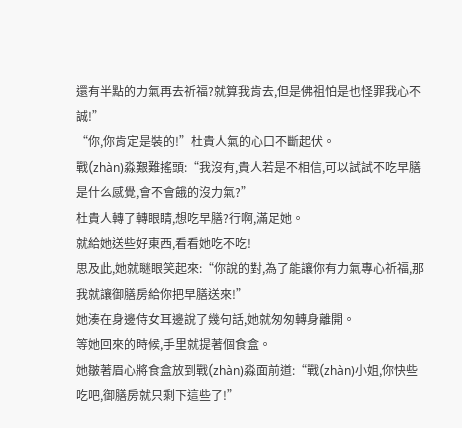還有半點的力氣再去祈福?就算我肯去,但是佛祖怕是也怪罪我心不誠!”
“你,你肯定是裝的!”杜貴人氣的心口不斷起伏。
戰(zhàn)淼艱難搖頭:“我沒有,貴人若是不相信,可以試試不吃早膳是什么感覺,會不會餓的沒力氣?”
杜貴人轉了轉眼睛,想吃早膳?行啊,滿足她。
就給她送些好東西,看看她吃不吃!
思及此,她就瞇眼笑起來:“你說的對,為了能讓你有力氣專心祈福,那我就讓御膳房給你把早膳送來!”
她湊在身邊侍女耳邊說了幾句話,她就匆匆轉身離開。
等她回來的時候,手里就提著個食盒。
她皺著眉心將食盒放到戰(zhàn)淼面前道:“戰(zhàn)小姐,你快些吃吧,御膳房就只剩下這些了!”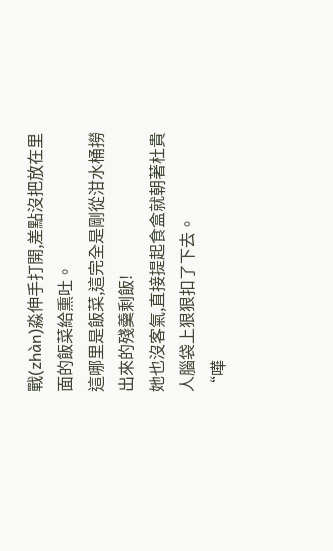戰(zhàn)淼伸手打開,差點沒把放在里面的飯菜給熏吐。
這哪里是飯菜,這完全是剛從泔水桶撈出來的殘羹剩飯!
她也沒客氣,直接提起食盒就朝著杜貴人腦袋上狠狠扣了下去。
“嘩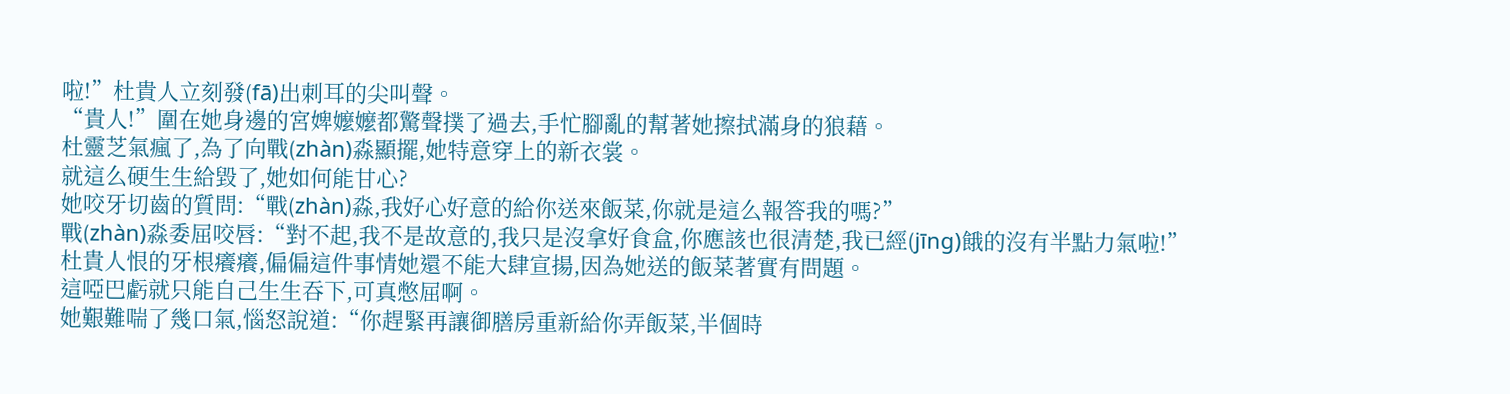啦!”杜貴人立刻發(fā)出刺耳的尖叫聲。
“貴人!”圍在她身邊的宮婢嬤嬤都驚聲撲了過去,手忙腳亂的幫著她擦拭滿身的狼藉。
杜靈芝氣瘋了,為了向戰(zhàn)淼顯擺,她特意穿上的新衣裳。
就這么硬生生給毀了,她如何能甘心?
她咬牙切齒的質問:“戰(zhàn)淼,我好心好意的給你送來飯菜,你就是這么報答我的嗎?”
戰(zhàn)淼委屈咬唇:“對不起,我不是故意的,我只是沒拿好食盒,你應該也很清楚,我已經(jīng)餓的沒有半點力氣啦!”
杜貴人恨的牙根癢癢,偏偏這件事情她還不能大肆宣揚,因為她送的飯菜著實有問題。
這啞巴虧就只能自己生生吞下,可真憋屈啊。
她艱難喘了幾口氣,惱怒說道:“你趕緊再讓御膳房重新給你弄飯菜,半個時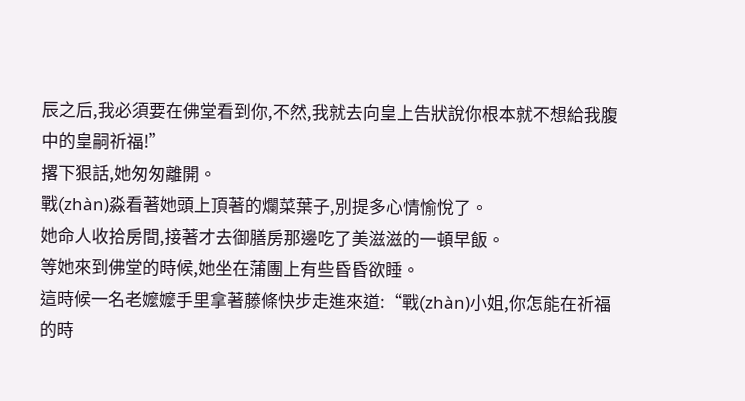辰之后,我必須要在佛堂看到你,不然,我就去向皇上告狀說你根本就不想給我腹中的皇嗣祈福!”
撂下狠話,她匆匆離開。
戰(zhàn)淼看著她頭上頂著的爛菜葉子,別提多心情愉悅了。
她命人收拾房間,接著才去御膳房那邊吃了美滋滋的一頓早飯。
等她來到佛堂的時候,她坐在蒲團上有些昏昏欲睡。
這時候一名老嬤嬤手里拿著藤條快步走進來道:“戰(zhàn)小姐,你怎能在祈福的時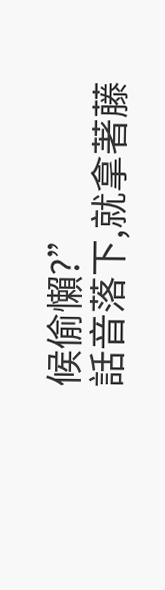候偷懶?”
話音落下,就拿著藤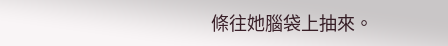條往她腦袋上抽來。